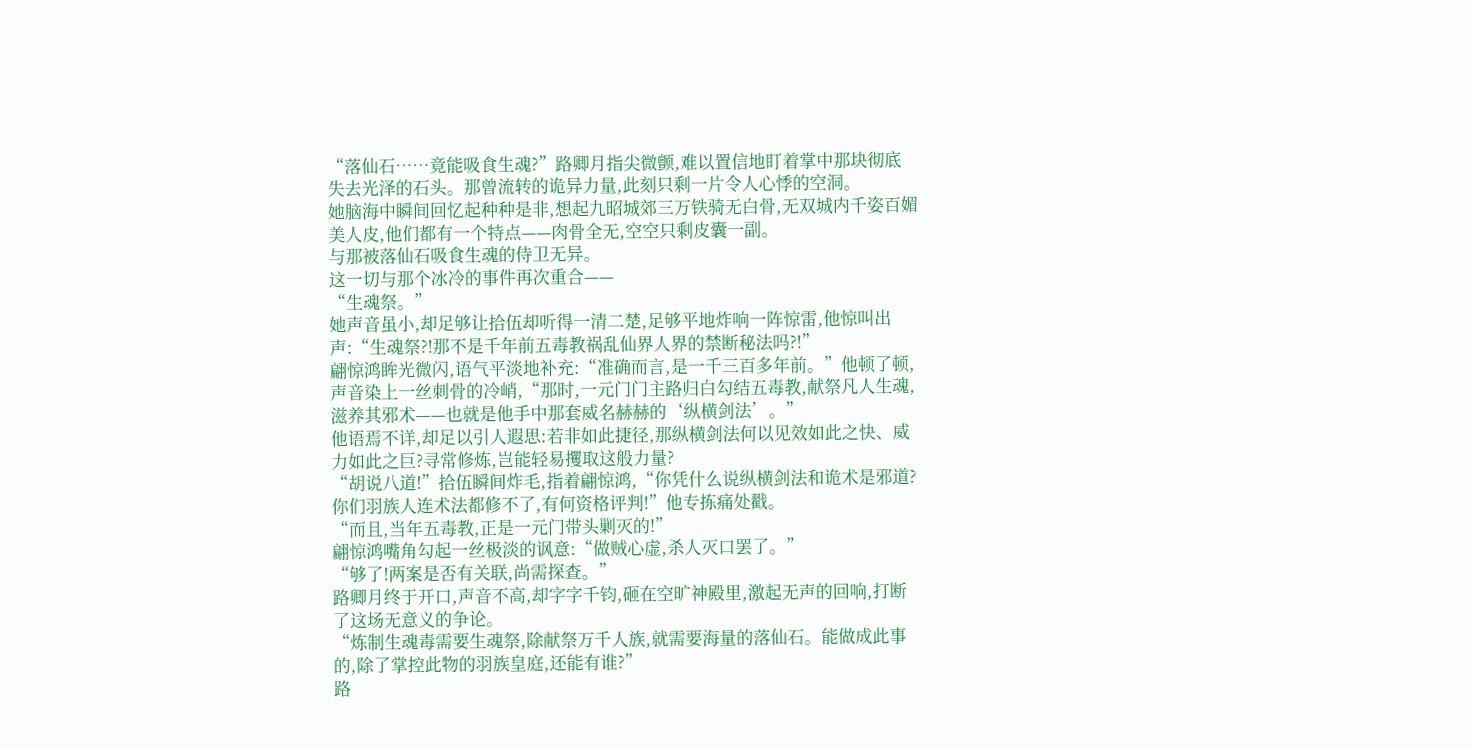“落仙石……竟能吸食生魂?”路卿月指尖微颤,难以置信地盯着掌中那块彻底失去光泽的石头。那曾流转的诡异力量,此刻只剩一片令人心悸的空洞。
她脑海中瞬间回忆起种种是非,想起九昭城郊三万铁骑无白骨,无双城内千姿百媚美人皮,他们都有一个特点——肉骨全无,空空只剩皮囊一副。
与那被落仙石吸食生魂的侍卫无异。
这一切与那个冰冷的事件再次重合——
“生魂祭。”
她声音虽小,却足够让拾伍却听得一清二楚,足够平地炸响一阵惊雷,他惊叫出声:“生魂祭?!那不是千年前五毒教祸乱仙界人界的禁断秘法吗?!”
翩惊鸿眸光微闪,语气平淡地补充:“准确而言,是一千三百多年前。”他顿了顿,声音染上一丝刺骨的冷峭,“那时,一元门门主路归白勾结五毒教,献祭凡人生魂,滋养其邪术——也就是他手中那套威名赫赫的‘纵横剑法’。”
他语焉不详,却足以引人遐思:若非如此捷径,那纵横剑法何以见效如此之快、威力如此之巨?寻常修炼,岂能轻易攫取这般力量?
“胡说八道!”拾伍瞬间炸毛,指着翩惊鸿,“你凭什么说纵横剑法和诡术是邪道?你们羽族人连术法都修不了,有何资格评判!”他专拣痛处戳。
“而且,当年五毒教,正是一元门带头剿灭的!”
翩惊鸿嘴角勾起一丝极淡的讽意:“做贼心虚,杀人灭口罢了。”
“够了!两案是否有关联,尚需探查。”
路卿月终于开口,声音不高,却字字千钧,砸在空旷神殿里,激起无声的回响,打断了这场无意义的争论。
“炼制生魂毒需要生魂祭,除献祭万千人族,就需要海量的落仙石。能做成此事的,除了掌控此物的羽族皇庭,还能有谁?”
路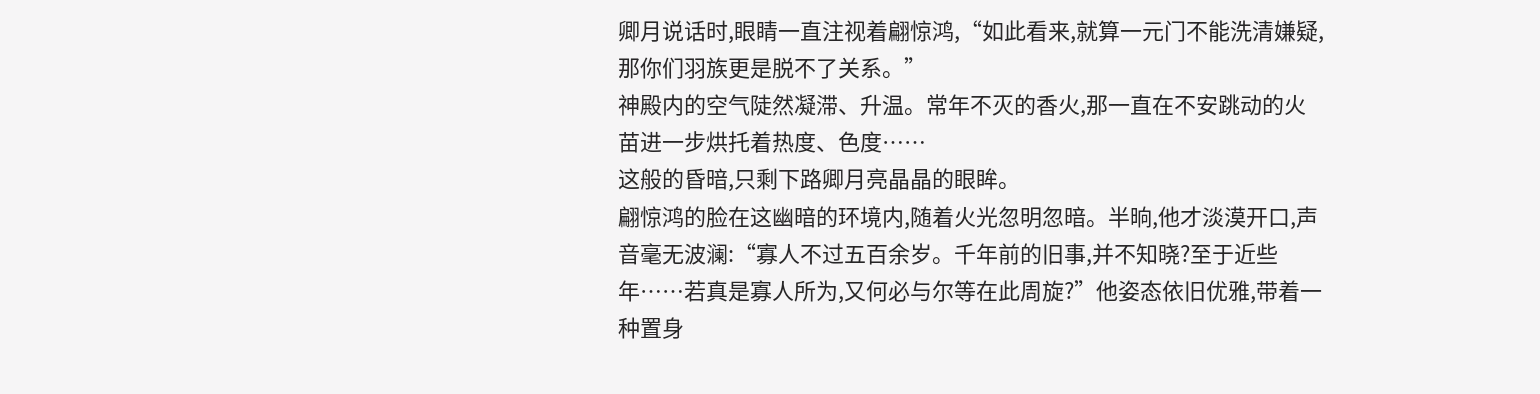卿月说话时,眼睛一直注视着翩惊鸿,“如此看来,就算一元门不能洗清嫌疑,那你们羽族更是脱不了关系。”
神殿内的空气陡然凝滞、升温。常年不灭的香火,那一直在不安跳动的火苗进一步烘托着热度、色度……
这般的昏暗,只剩下路卿月亮晶晶的眼眸。
翩惊鸿的脸在这幽暗的环境内,随着火光忽明忽暗。半晌,他才淡漠开口,声音毫无波澜:“寡人不过五百余岁。千年前的旧事,并不知晓?至于近些年……若真是寡人所为,又何必与尔等在此周旋?”他姿态依旧优雅,带着一种置身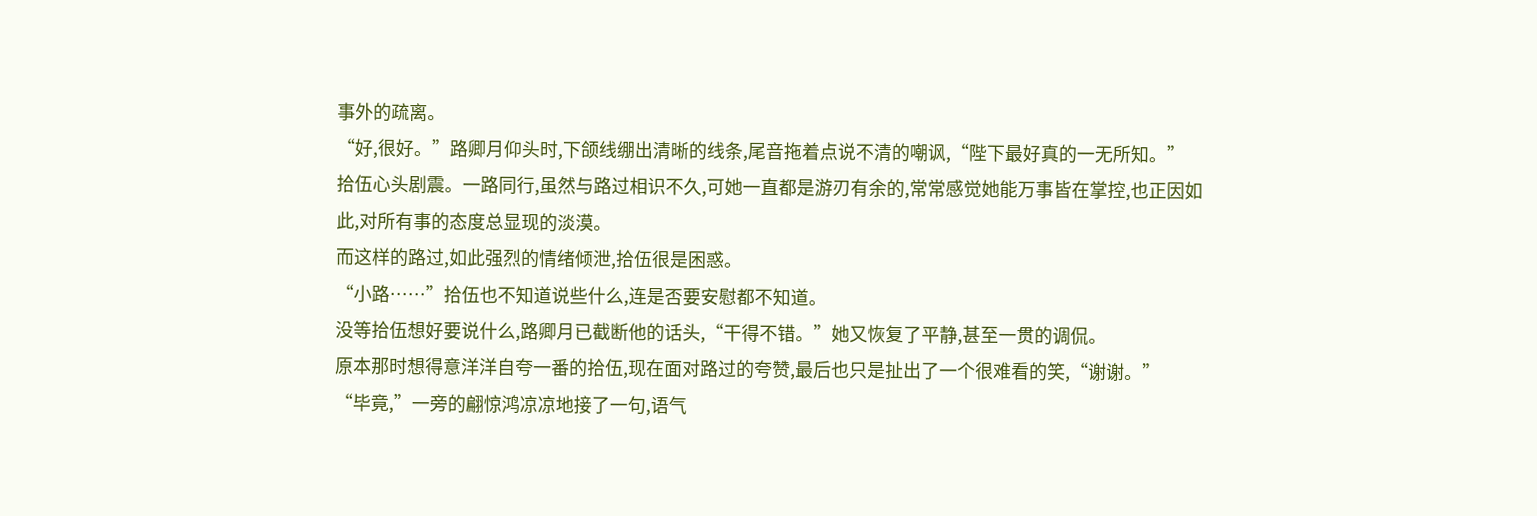事外的疏离。
“好,很好。”路卿月仰头时,下颌线绷出清晰的线条,尾音拖着点说不清的嘲讽,“陛下最好真的一无所知。”
拾伍心头剧震。一路同行,虽然与路过相识不久,可她一直都是游刃有余的,常常感觉她能万事皆在掌控,也正因如此,对所有事的态度总显现的淡漠。
而这样的路过,如此强烈的情绪倾泄,拾伍很是困惑。
“小路……”拾伍也不知道说些什么,连是否要安慰都不知道。
没等拾伍想好要说什么,路卿月已截断他的话头,“干得不错。”她又恢复了平静,甚至一贯的调侃。
原本那时想得意洋洋自夸一番的拾伍,现在面对路过的夸赞,最后也只是扯出了一个很难看的笑,“谢谢。”
“毕竟,”一旁的翩惊鸿凉凉地接了一句,语气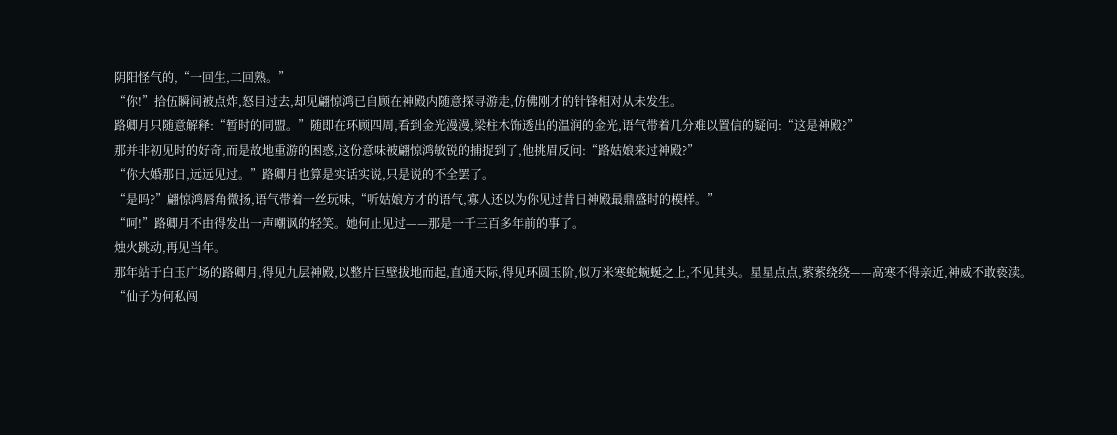阴阳怪气的,“一回生,二回熟。”
“你!”拾伍瞬间被点炸,怒目过去,却见翩惊鸿已自顾在神殿内随意探寻游走,仿佛刚才的针锋相对从未发生。
路卿月只随意解释:“暂时的同盟。”随即在环顾四周,看到金光漫漫,梁柱木饰透出的温润的金光,语气带着几分难以置信的疑问:“这是神殿?”
那并非初见时的好奇,而是故地重游的困惑,这份意味被翩惊鸿敏锐的捕捉到了,他挑眉反问:“路姑娘来过神殿?”
“你大婚那日,远远见过。”路卿月也算是实话实说,只是说的不全罢了。
“是吗?”翩惊鸿唇角微扬,语气带着一丝玩味,“听姑娘方才的语气,寡人还以为你见过昔日神殿最鼎盛时的模样。”
“呵!”路卿月不由得发出一声嘲讽的轻笑。她何止见过——那是一千三百多年前的事了。
烛火跳动,再见当年。
那年站于白玉广场的路卿月,得见九层神殿,以整片巨壁拔地而起,直通天际,得见环圆玉阶,似万米寒蛇蜿蜒之上,不见其头。星星点点,萦萦绕绕——高寒不得亲近,神威不敢亵渎。
“仙子为何私闯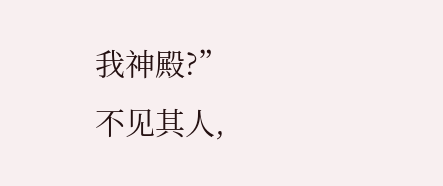我神殿?”
不见其人,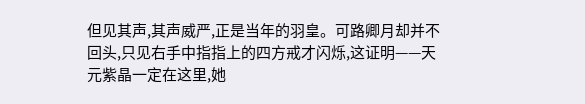但见其声,其声威严,正是当年的羽皇。可路卿月却并不回头,只见右手中指指上的四方戒才闪烁,这证明——天元紫晶一定在这里,她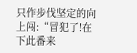只作步伐坚定的向上闯:“冒犯了!在下此番来